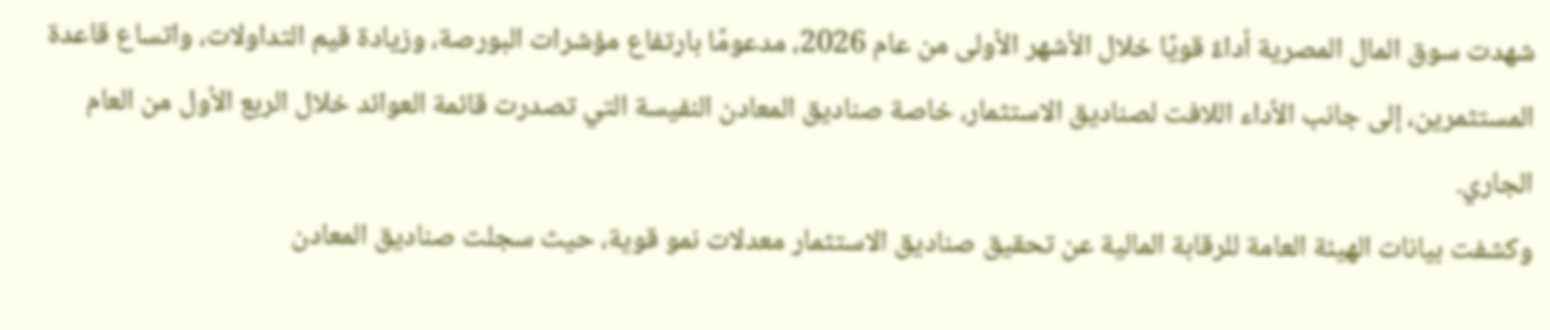شهدت سوق المال المصرية أداءً قويًا خلال الأشهر الأولى من عام 2026، مدعومًا بارتفاع مؤشرات البورصة، وزيادة قيم التداولات، واتساع قاعدة المستثمرين، إلى جانب الأداء اللافت لصناديق الاستثمار، خاصة صناديق المعادن النفيسة التي تصدرت قائمة العوائد خلال الربع الأول من العام الجاري.
وكشفت بيانات الهيئة العامة للرقابة المالية عن تحقيق صناديق الاستثمار معدلات نمو قوية، حيث سجلت صناديق المعادن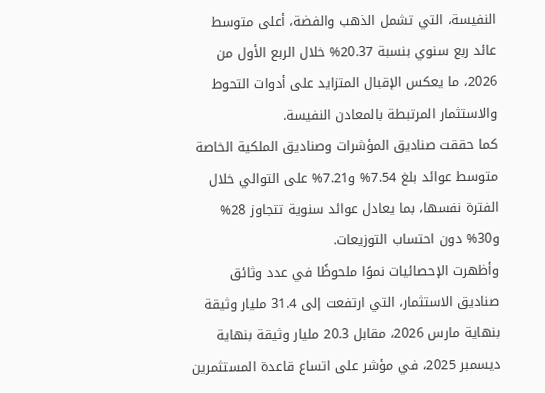النفيسة، التي تشمل الذهب والفضة، أعلى متوسط عائد ربع سنوي بنسبة 20.37% خلال الربع الأول من 2026، ما يعكس الإقبال المتزايد على أدوات التحوط والاستثمار المرتبطة بالمعادن النفيسة.
كما حققت صناديق المؤشرات وصناديق الملكية الخاصة متوسط عوائد بلغ 7.54% و7.21% على التوالي خلال الفترة نفسها، بما يعادل عوائد سنوية تتجاوز 28% و30% دون احتساب التوزيعات.
وأظهرت الإحصائيات نموًا ملحوظًا في عدد وثائق صناديق الاستثمار، التي ارتفعت إلى 31.4 مليار وثيقة بنهاية مارس 2026، مقابل 20.3 مليار وثيقة بنهاية ديسمبر 2025، في مؤشر على اتساع قاعدة المستثمرين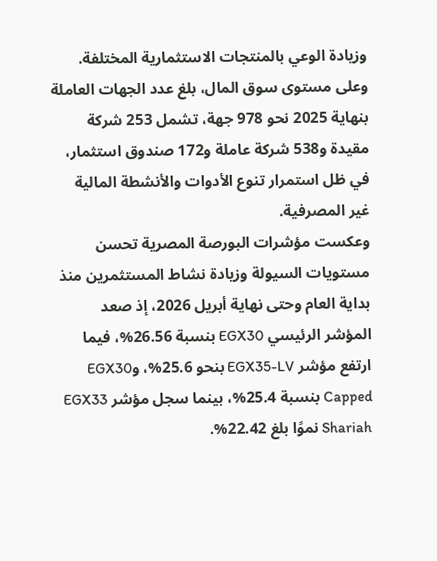وزيادة الوعي بالمنتجات الاستثمارية المختلفة.
وعلى مستوى سوق المال، بلغ عدد الجهات العاملة بنهاية 2025 نحو 978 جهة، تشمل 253 شركة مقيدة و538 شركة عاملة و172 صندوق استثمار، في ظل استمرار تنوع الأدوات والأنشطة المالية غير المصرفية.
وعكست مؤشرات البورصة المصرية تحسن مستويات السيولة وزيادة نشاط المستثمرين منذ بداية العام وحتى نهاية أبريل 2026، إذ صعد المؤشر الرئيسي EGX30 بنسبة 26.56%، فيما ارتفع مؤشر EGX35-LV بنحو 25.6%، وEGX30 Capped بنسبة 25.4%، بينما سجل مؤشر EGX33 Shariah نموًا بلغ 22.42%.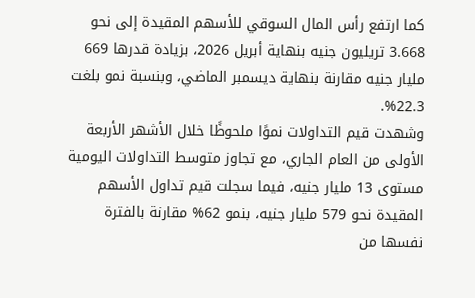كما ارتفع رأس المال السوقي للأسهم المقيدة إلى نحو 3.668 تريليون جنيه بنهاية أبريل 2026، بزيادة قدرها 669 مليار جنيه مقارنة بنهاية ديسمبر الماضي، وبنسبة نمو بلغت 22.3%.
وشهدت قيم التداولات نموًا ملحوظًا خلال الأشهر الأربعة الأولى من العام الجاري، مع تجاوز متوسط التداولات اليومية مستوى 13 مليار جنيه، فيما سجلت قيم تداول الأسهم المقيدة نحو 579 مليار جنيه، بنمو 62% مقارنة بالفترة نفسها من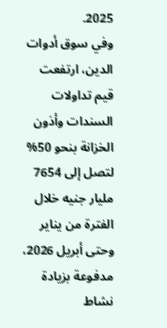2025.
وفي سوق أدوات الدين، ارتفعت قيم تداولات السندات وأذون الخزانة بنحو 50% لتصل إلى 7654 مليار جنيه خلال الفترة من يناير وحتى أبريل 2026، مدفوعة بزيادة نشاط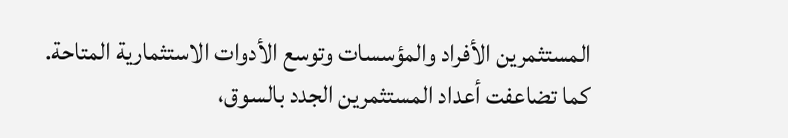المستثمرين الأفراد والمؤسسات وتوسع الأدوات الاستثمارية المتاحة.
كما تضاعفت أعداد المستثمرين الجدد بالسوق،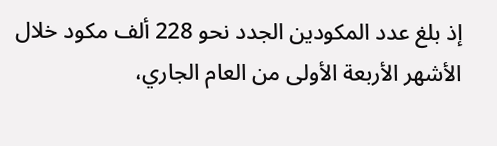إذ بلغ عدد المكودين الجدد نحو 228 ألف مكود خلال الأشهر الأربعة الأولى من العام الجاري،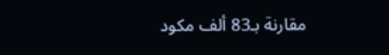مقارنة بـ83 ألف مكود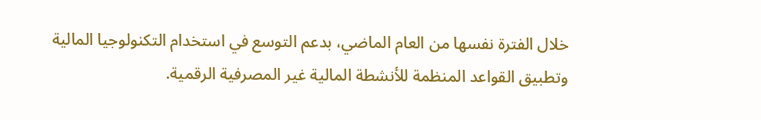خلال الفترة نفسها من العام الماضي، بدعم التوسع في استخدام التكنولوجيا المالية وتطبيق القواعد المنظمة للأنشطة المالية غير المصرفية الرقمية.